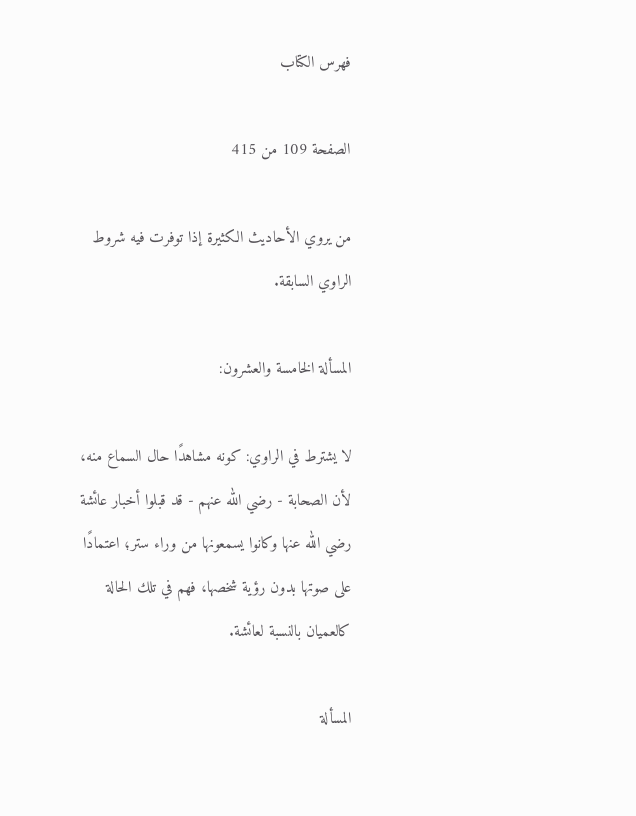فهرس الكتاب

الصفحة 109 من 415

من يروي الأحاديث الكثيرة إذا توفرت فيه شروط الراوي السابقة.

المسألة الخامسة والعشرون:

لا يشترط في الراوي: كونه مشاهدًا حال السماع منه، لأن الصحابة - رضي الله عنهم - قد قبلوا أخبار عائشة رضي الله عنها وكانوا يسمعونها من وراء ستر؛ اعتمادًا على صوتها بدون رؤية شخصها، فهم في تلك الحالة كالعميان بالنسبة لعائشة.

المسألة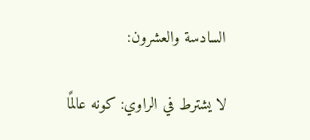السادسة والعشرون:

لا يشترط في الراوي: كونه عالمًا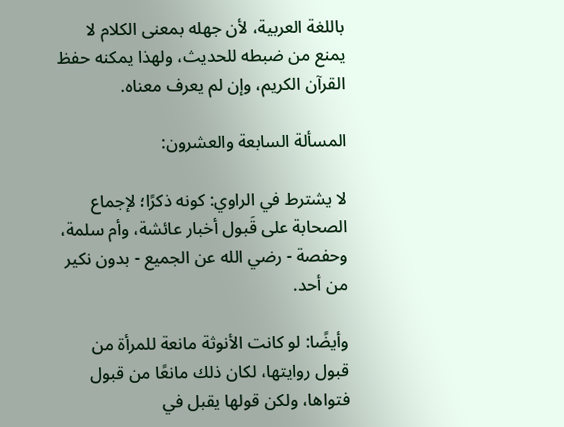باللغة العربية، لأن جهله بمعنى الكلام لا يمنع من ضبطه للحديث، ولهذا يمكنه حفظ القرآن الكريم، وإن لم يعرف معناه.

المسألة السابعة والعشرون:

لا يشترط في الراوي: كونه ذكرًا؛ لإجماع الصحابة على قَبول أخبار عائشة، وأم سلمة، وحفصة - رضي الله عن الجميع - بدون نكير من أحد.

وأيضًا: لو كانت الأنوثة مانعة للمرأة من قبول روايتها، لكان ذلك مانعًا من قبول فتواها، ولكن قولها يقبل في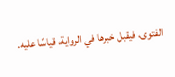الفتوى، فيقبل خبرها في الرواية، قياسًا عليه.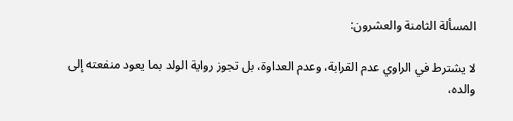المسألة الثامنة والعشرون:

لا يشترط في الراوي عدم القرابة، وعدم العداوة، بل تجوز رواية الولد بما يعود منفعته إلى والده،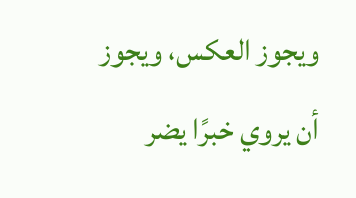ويجوز العكس، ويجوز أن يروي خبرًا يضر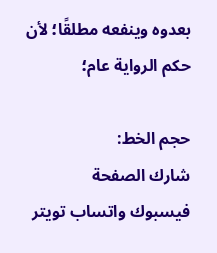بعدوه وينفعه مطلقًا؛ لأن حكم الرواية عام؛

حجم الخط:
شارك الصفحة
فيسبوك واتساب تويتر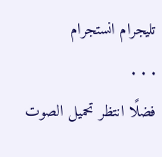تليجرام انستجرام
. . .
فضلًا انتظر تحميل الصوت